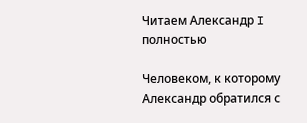Читаем Александр I полностью

Человеком, к которому Александр обратился с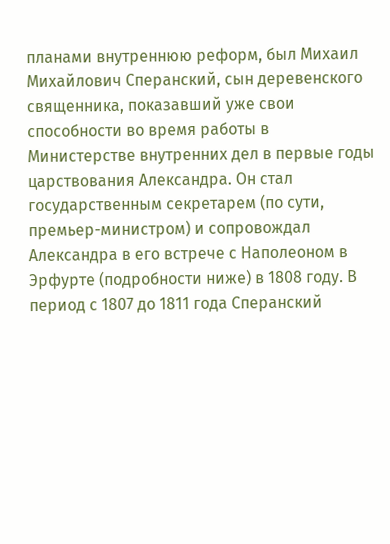планами внутреннюю реформ, был Михаил Михайлович Сперанский, сын деревенского священника, показавший уже свои способности во время работы в Министерстве внутренних дел в первые годы царствования Александра. Он стал государственным секретарем (по сути, премьер-министром) и сопровождал Александра в его встрече с Наполеоном в Эрфурте (подробности ниже) в 1808 году. В период с 1807 до 1811 года Сперанский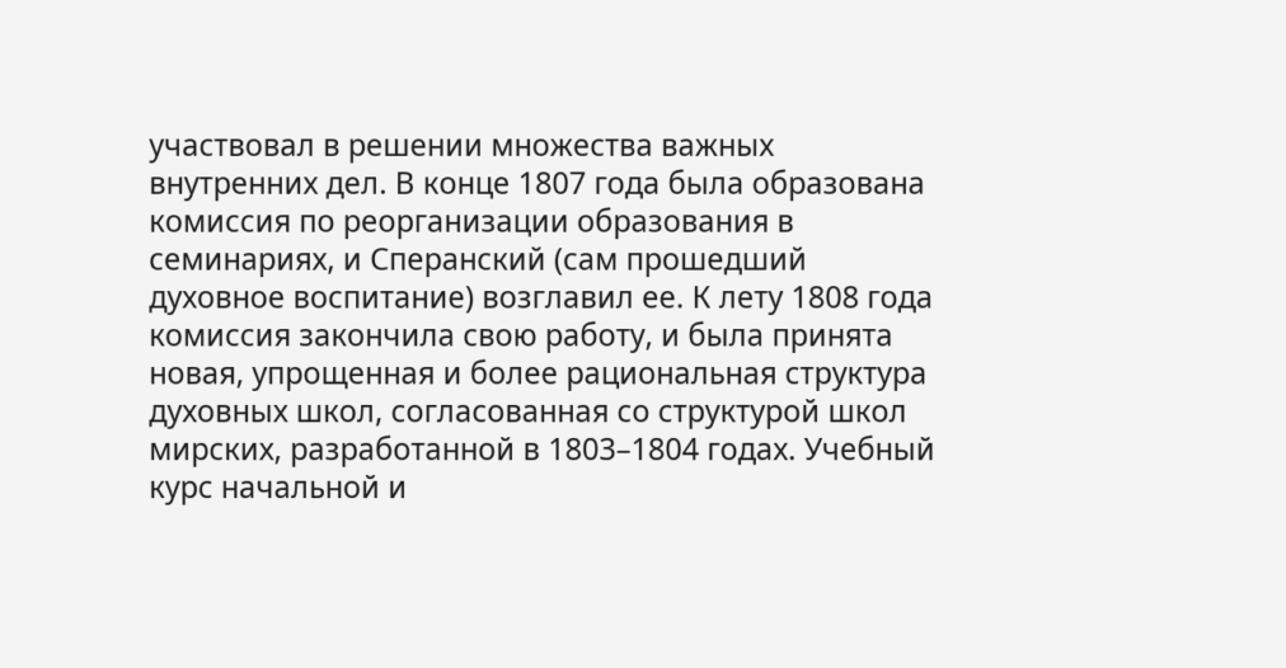участвовал в решении множества важных внутренних дел. В конце 1807 года была образована комиссия по реорганизации образования в семинариях, и Сперанский (сам прошедший духовное воспитание) возглавил ее. К лету 1808 года комиссия закончила свою работу, и была принята новая, упрощенная и более рациональная структура духовных школ, согласованная со структурой школ мирских, разработанной в 1803–1804 годах. Учебный курс начальной и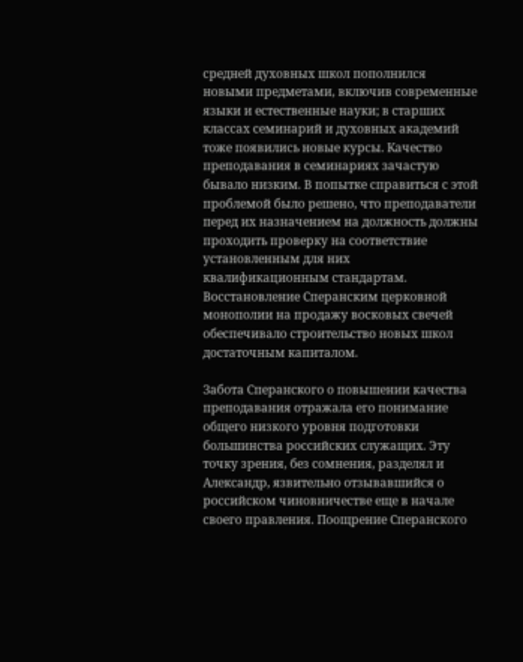средней духовных школ пополнился новыми предметами, включив современные языки и естественные науки; в старших классах семинарий и духовных академий тоже появились новые курсы. Качество преподавания в семинариях зачастую бывало низким. В попытке справиться с этой проблемой было решено, что преподаватели перед их назначением на должность должны проходить проверку на соответствие установленным для них квалификационным стандартам. Восстановление Сперанским церковной монополии на продажу восковых свечей обеспечивало строительство новых школ достаточным капиталом.

Забота Сперанского о повышении качества преподавания отражала его понимание общего низкого уровня подготовки большинства российских служащих. Эту точку зрения, без сомнения, разделял и Александр, язвительно отзывавшийся о российском чиновничестве еще в начале своего правления. Поощрение Сперанского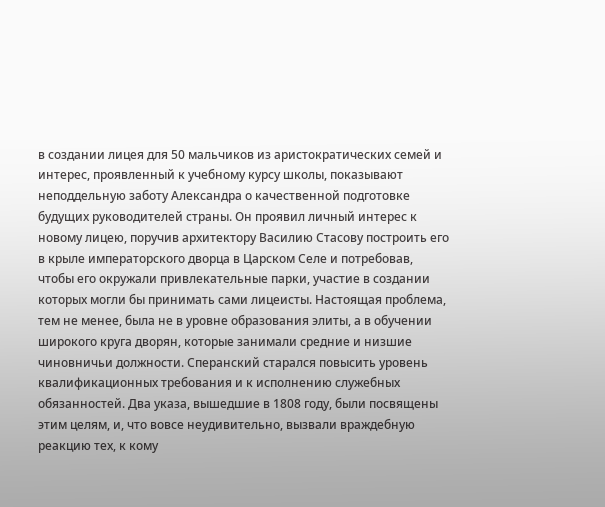в создании лицея для 50 мальчиков из аристократических семей и интерес, проявленный к учебному курсу школы, показывают неподдельную заботу Александра о качественной подготовке будущих руководителей страны. Он проявил личный интерес к новому лицею, поручив архитектору Василию Стасову построить его в крыле императорского дворца в Царском Селе и потребовав, чтобы его окружали привлекательные парки, участие в создании которых могли бы принимать сами лицеисты. Настоящая проблема, тем не менее, была не в уровне образования элиты, а в обучении широкого круга дворян, которые занимали средние и низшие чиновничьи должности. Сперанский старался повысить уровень квалификационных требования и к исполнению служебных обязанностей. Два указа, вышедшие в 1808 году, были посвящены этим целям, и, что вовсе неудивительно, вызвали враждебную реакцию тех, к кому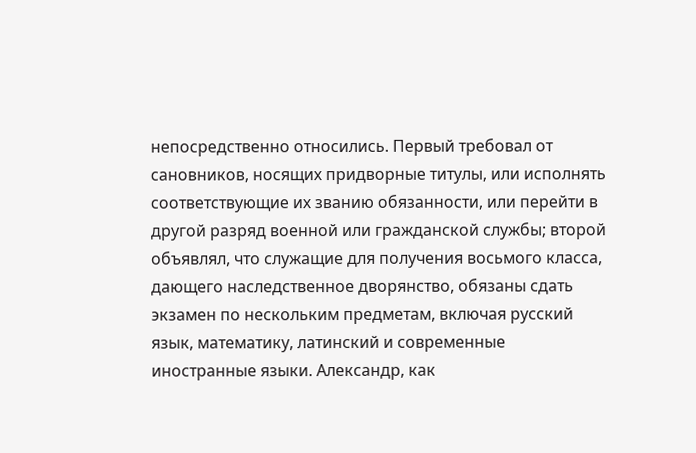непосредственно относились. Первый требовал от сановников, носящих придворные титулы, или исполнять соответствующие их званию обязанности, или перейти в другой разряд военной или гражданской службы; второй объявлял, что служащие для получения восьмого класса, дающего наследственное дворянство, обязаны сдать экзамен по нескольким предметам, включая русский язык, математику, латинский и современные иностранные языки. Александр, как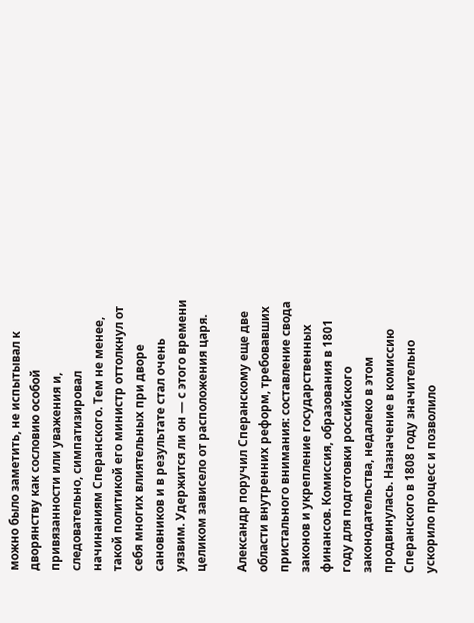можно было заметить, не испытывал к дворянству как сословию особой привязанности или уважения и, следовательно, симпатизировал начинаниям Сперанского. Тем не менее, такой политикой его министр оттолкнул от себя многих влиятельных при дворе сановников и в результате стал очень уязвим. Удержится ли он — с этого времени целиком зависело от расположения царя.

Александр поручил Сперанскому еще две области внутренних реформ, требовавших пристального внимания: составление свода законов и укрепление государственных финансов. Комиссия, образования в 1801 году для подготовки российского законодательства, недалеко в этом продвинулась. Назначение в комиссию Сперанского в 1808 году значительно ускорило процесс и позволило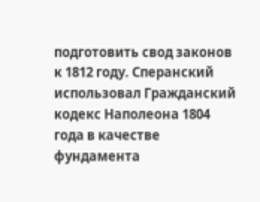подготовить свод законов к 1812 году. Сперанский использовал Гражданский кодекс Наполеона 1804 года в качестве фундамента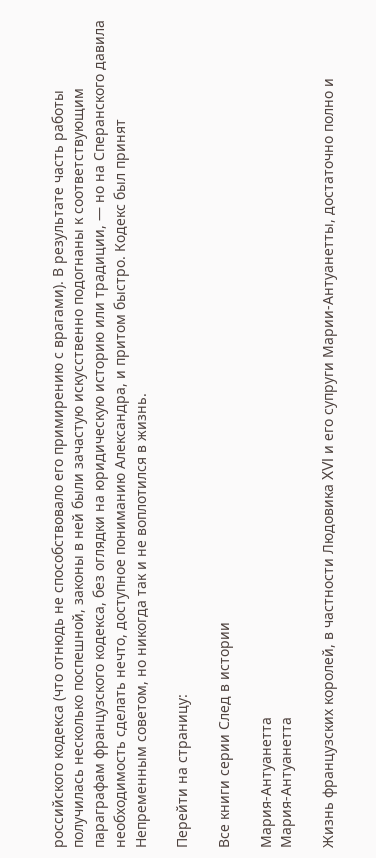российского кодекса (что отнюдь не способствовало его примирению с врагами). В результате часть работы получилась несколько поспешной, законы в ней были зачастую искусственно подогнаны к соответствующим параграфам французского кодекса, без оглядки на юридическую историю или традиции, — но на Сперанского давила необходимость сделать нечто, доступное пониманию Александра, и притом быстро. Кодекс был принят Непременным советом, но никогда так и не воплотился в жизнь.

Перейти на страницу:

Все книги серии След в истории

Мария-Антуанетта
Мария-Антуанетта

Жизнь французских королей, в частности Людовика XVI и его супруги Марии-Антуанетты, достаточно полно и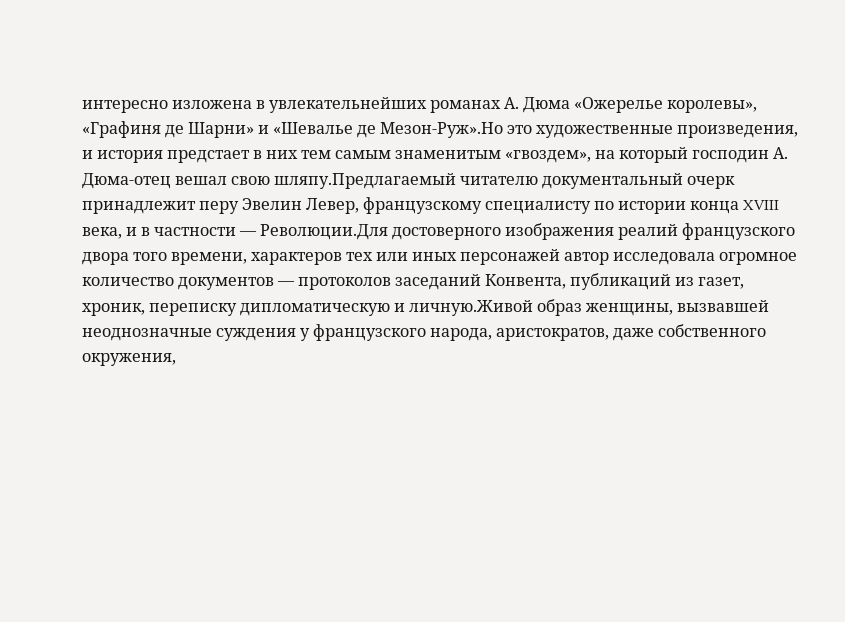интересно изложена в увлекательнейших романах А. Дюма «Ожерелье королевы», «Графиня де Шарни» и «Шевалье де Мезон-Руж».Но это художественные произведения, и история предстает в них тем самым знаменитым «гвоздем», на который господин А. Дюма-отец вешал свою шляпу.Предлагаемый читателю документальный очерк принадлежит перу Эвелин Левер, французскому специалисту по истории конца XVIII века, и в частности — Революции.Для достоверного изображения реалий французского двора того времени, характеров тех или иных персонажей автор исследовала огромное количество документов — протоколов заседаний Конвента, публикаций из газет, хроник, переписку дипломатическую и личную.Живой образ женщины, вызвавшей неоднозначные суждения у французского народа, аристократов, даже собственного окружения,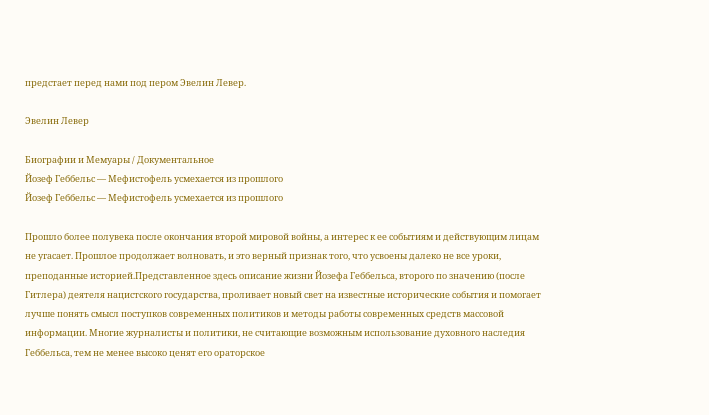предстает перед нами под пером Эвелин Левер.

Эвелин Левер

Биографии и Мемуары / Документальное
Йозеф Геббельс — Мефистофель усмехается из прошлого
Йозеф Геббельс — Мефистофель усмехается из прошлого

Прошло более полувека после окончания второй мировой войны, а интерес к ее событиям и действующим лицам не угасает. Прошлое продолжает волновать, и это верный признак того, что усвоены далеко не все уроки, преподанные историей.Представленное здесь описание жизни Йозефа Геббельса, второго по значению (после Гитлера) деятеля нацистского государства, проливает новый свет на известные исторические события и помогает лучше понять смысл поступков современных политиков и методы работы современных средств массовой информации. Многие журналисты и политики, не считающие возможным использование духовного наследия Геббельса, тем не менее высоко ценят его ораторское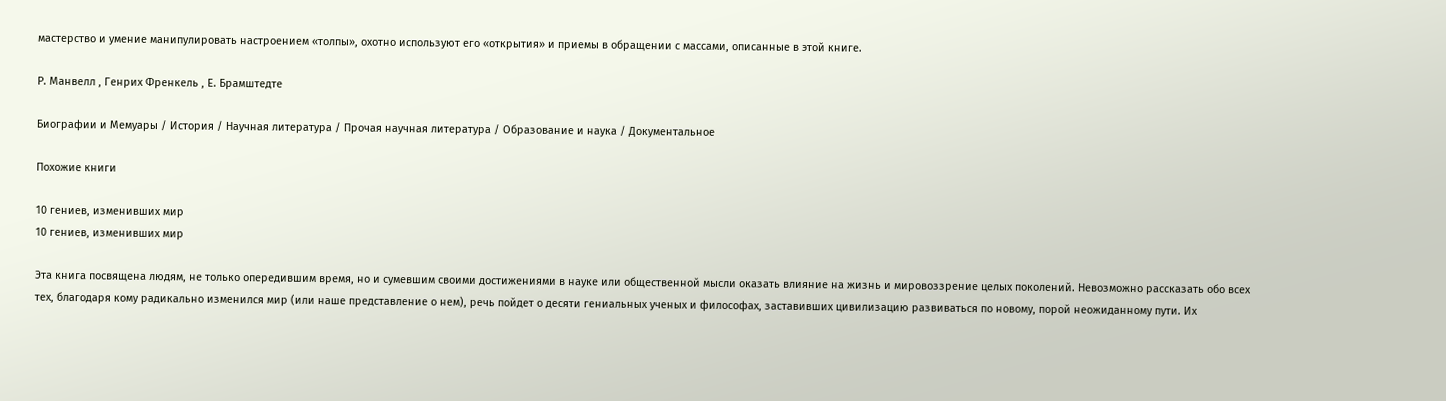мастерство и умение манипулировать настроением «толпы», охотно используют его «открытия» и приемы в обращении с массами, описанные в этой книге.

Р. Манвелл , Генрих Френкель , Е. Брамштедте

Биографии и Мемуары / История / Научная литература / Прочая научная литература / Образование и наука / Документальное

Похожие книги

10 гениев, изменивших мир
10 гениев, изменивших мир

Эта книга посвящена людям, не только опередившим время, но и сумевшим своими достижениями в науке или общественной мысли оказать влияние на жизнь и мировоззрение целых поколений. Невозможно рассказать обо всех тех, благодаря кому радикально изменился мир (или наше представление о нем), речь пойдет о десяти гениальных ученых и философах, заставивших цивилизацию развиваться по новому, порой неожиданному пути. Их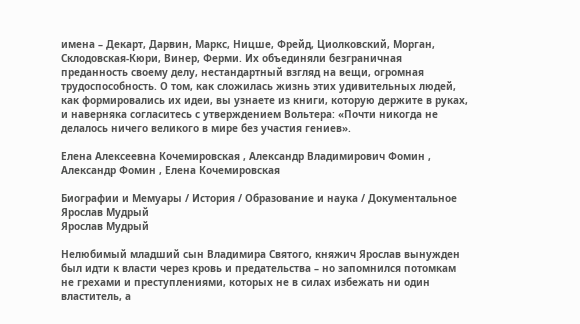имена – Декарт, Дарвин, Маркс, Ницше, Фрейд, Циолковский, Морган, Склодовская-Кюри, Винер, Ферми. Их объединяли безграничная преданность своему делу, нестандартный взгляд на вещи, огромная трудоспособность. О том, как сложилась жизнь этих удивительных людей, как формировались их идеи, вы узнаете из книги, которую держите в руках, и наверняка согласитесь с утверждением Вольтера: «Почти никогда не делалось ничего великого в мире без участия гениев».

Елена Алексеевна Кочемировская , Александр Владимирович Фомин , Александр Фомин , Елена Кочемировская

Биографии и Мемуары / История / Образование и наука / Документальное
Ярослав Мудрый
Ярослав Мудрый

Нелюбимый младший сын Владимира Святого, княжич Ярослав вынужден был идти к власти через кровь и предательства – но запомнился потомкам не грехами и преступлениями, которых не в силах избежать ни один властитель, а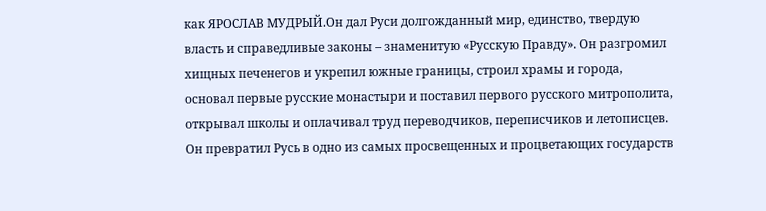как ЯРОСЛАВ МУДРЫЙ.Он дал Руси долгожданный мир, единство, твердую власть и справедливые законы – знаменитую «Русскую Правду». Он разгромил хищных печенегов и укрепил южные границы, строил храмы и города, основал первые русские монастыри и поставил первого русского митрополита, открывал школы и оплачивал труд переводчиков, переписчиков и летописцев. Он превратил Русь в одно из самых просвещенных и процветающих государств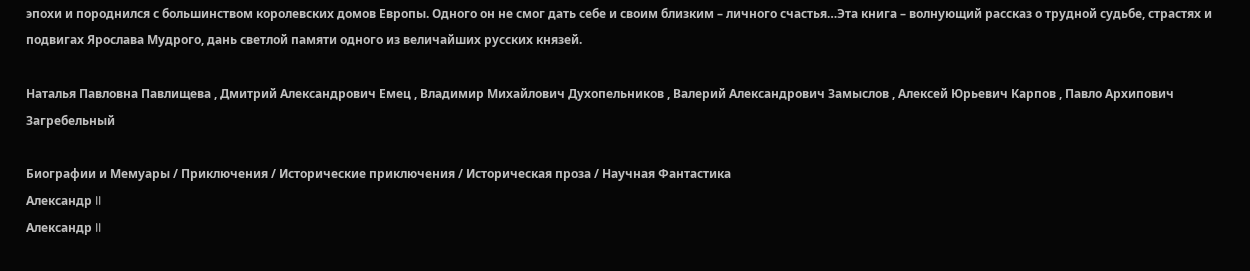эпохи и породнился с большинством королевских домов Европы. Одного он не смог дать себе и своим близким – личного счастья…Эта книга – волнующий рассказ о трудной судьбе, страстях и подвигах Ярослава Мудрого, дань светлой памяти одного из величайших русских князей.

Наталья Павловна Павлищева , Дмитрий Александрович Емец , Владимир Михайлович Духопельников , Валерий Александрович Замыслов , Алексей Юрьевич Карпов , Павло Архипович Загребельный

Биографии и Мемуары / Приключения / Исторические приключения / Историческая проза / Научная Фантастика
Александр II
Александр II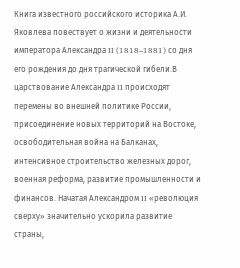Книга известного российского историка А.И. Яковлева повествует о жизни и деятельности императора Александра II (1818–1881) со дня его рождения до дня трагической гибели.В царствование Александра II происходят перемены во внешней политике России, присоединение новых территорий на Востоке, освободительная война на Балканах, интенсивное строительство железных дорог, военная реформа, развитие промышленности и финансов. Начатая Александром II «революция сверху» значительно ускорила развитие страны,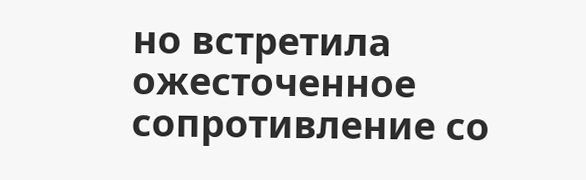но встретила ожесточенное сопротивление со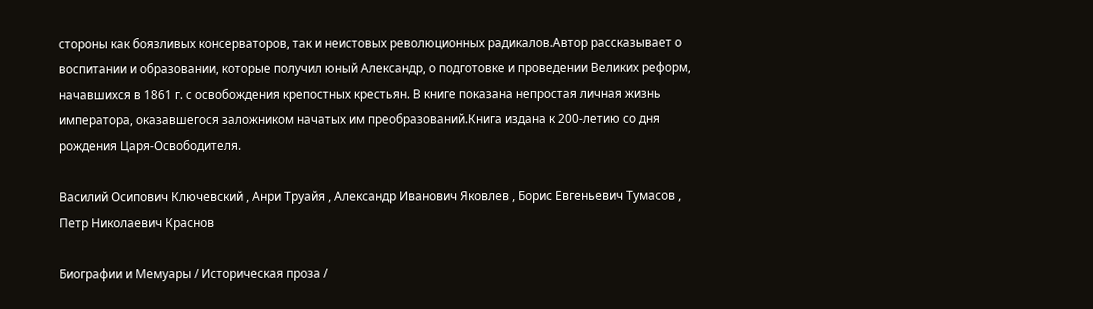стороны как боязливых консерваторов, так и неистовых революционных радикалов.Автор рассказывает о воспитании и образовании, которые получил юный Александр, о подготовке и проведении Великих реформ, начавшихся в 1861 г. с освобождения крепостных крестьян. В книге показана непростая личная жизнь императора, оказавшегося заложником начатых им преобразований.Книга издана к 200-летию со дня рождения Царя-Освободителя.

Василий Осипович Ключевский , Анри Труайя , Александр Иванович Яковлев , Борис Евгеньевич Тумасов , Петр Николаевич Краснов

Биографии и Мемуары / Историческая проза /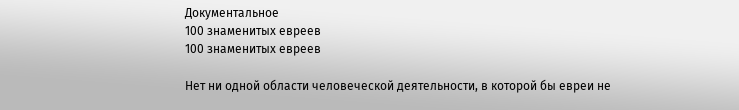Документальное
100 знаменитых евреев
100 знаменитых евреев

Нет ни одной области человеческой деятельности, в которой бы евреи не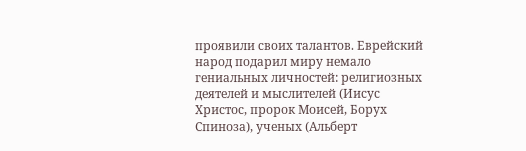проявили своих талантов. Еврейский народ подарил миру немало гениальных личностей: религиозных деятелей и мыслителей (Иисус Христос, пророк Моисей, Борух Спиноза), ученых (Альберт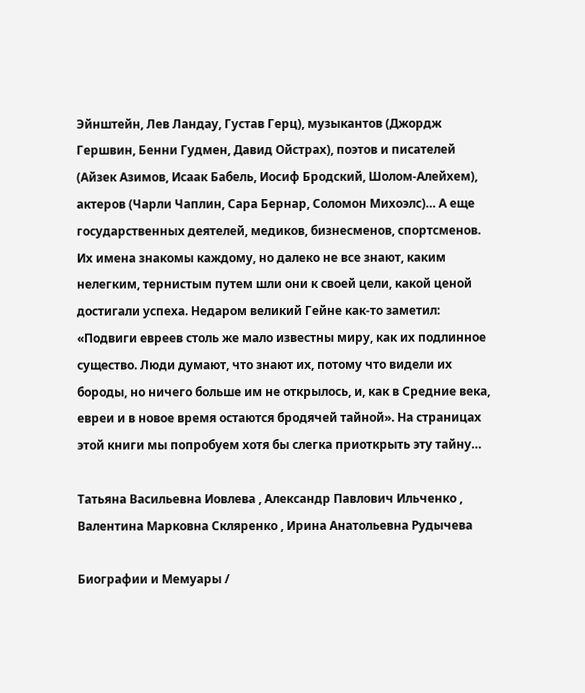Эйнштейн, Лев Ландау, Густав Герц), музыкантов (Джордж Гершвин, Бенни Гудмен, Давид Ойстрах), поэтов и писателей (Айзек Азимов, Исаак Бабель, Иосиф Бродский, Шолом-Алейхем), актеров (Чарли Чаплин, Сара Бернар, Соломон Михоэлс)… А еще государственных деятелей, медиков, бизнесменов, спортсменов. Их имена знакомы каждому, но далеко не все знают, каким нелегким, тернистым путем шли они к своей цели, какой ценой достигали успеха. Недаром великий Гейне как-то заметил: «Подвиги евреев столь же мало известны миру, как их подлинное существо. Люди думают, что знают их, потому что видели их бороды, но ничего больше им не открылось, и, как в Средние века, евреи и в новое время остаются бродячей тайной». На страницах этой книги мы попробуем хотя бы слегка приоткрыть эту тайну…

Татьяна Васильевна Иовлева , Александр Павлович Ильченко , Валентина Марковна Скляренко , Ирина Анатольевна Рудычева

Биографии и Мемуары /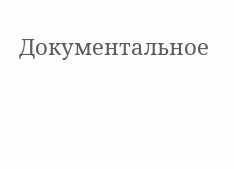Документальное